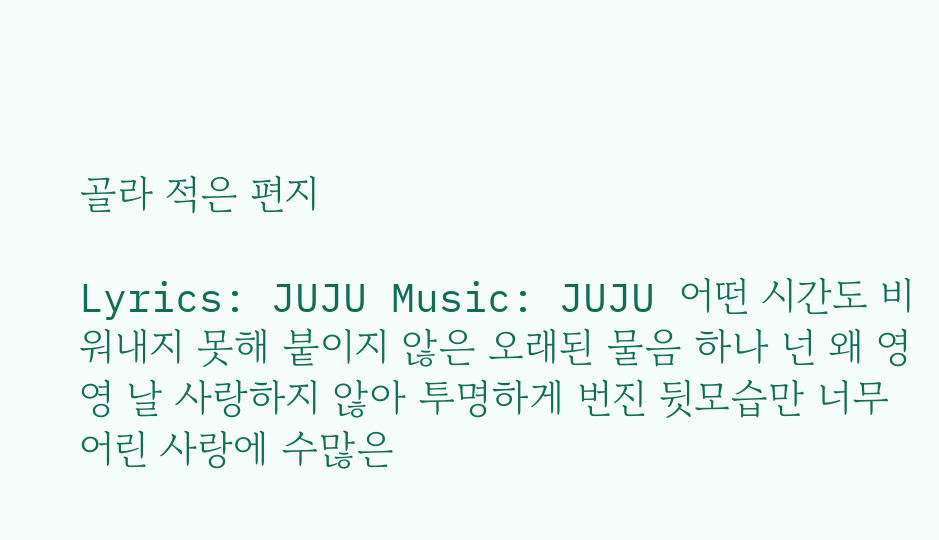골라 적은 편지

Lyrics: JUJU Music: JUJU 어떤 시간도 비워내지 못해 붙이지 않은 오래된 물음 하나 넌 왜 영영 날 사랑하지 않아 투명하게 번진 뒷모습만 너무 어린 사랑에 수많은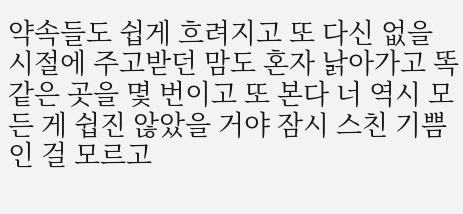약속들도 쉽게 흐려지고 또 다신 없을 시절에 주고받던 맘도 혼자 낡아가고 똑같은 곳을 몇 번이고 또 본다 너 역시 모든 게 쉽진 않았을 거야 잠시 스친 기쁨인 걸 모르고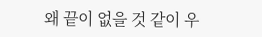왜 끝이 없을 것 같이 우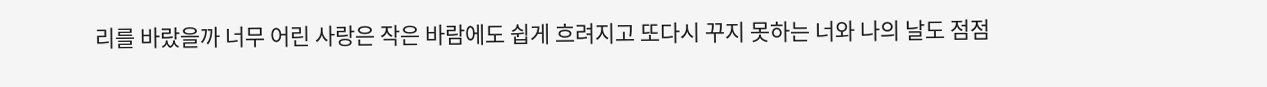리를 바랐을까 너무 어린 사랑은 작은 바람에도 쉽게 흐려지고 또다시 꾸지 못하는 너와 나의 날도 점점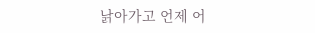낡아가고 언제 어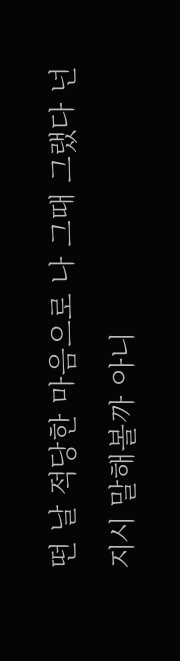떤 날 적당한 마음으로 나 그때 그랬다 넌지시 말해볼까 아니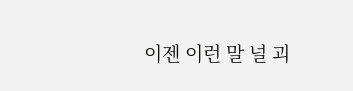이젠 이런 말 널 괴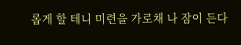롭게 할 테니 미련을 가로채 나 잠이 든다